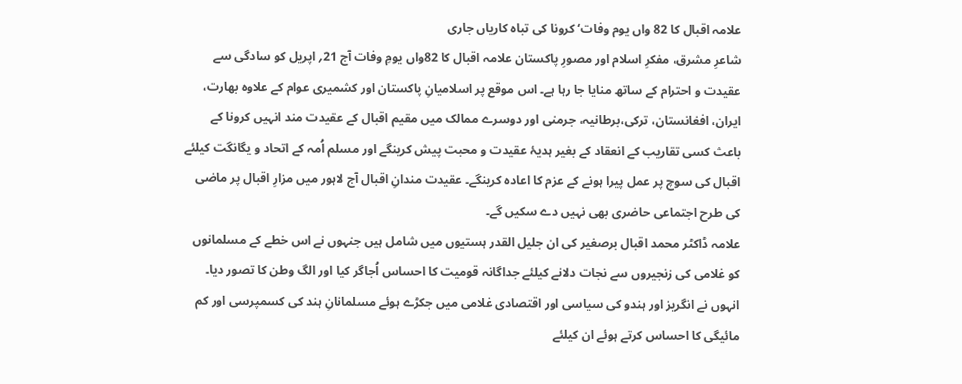علامہ اقبال کا 82 واں یوم وفات‘ کرونا کی تباہ کاریاں جاری
شاعرِ مشرق، مفکرِ اسلام اور مصورِ پاکستان علامہ اقبال کا 82واں یومِ وفات آج 21؍ اپریل کو سادگی سے عقیدت و احترام کے ساتھ منایا جا رہا ہے۔ اس موقع پر اسلامیانِ پاکستان اور کشمیری عوام کے علاوہ بھارت، ایران، افغانستان، ترکی،برطانیہ، جرمنی اور دوسرے ممالک میں مقیم اقبال کے عقیدت مند انہیں کرونا کے باعث کسی تقاریب کے انعقاد کے بغیر ہدیۂ عقیدت و محبت پیش کرینگے اور مسلم اُمہ کے اتحاد و یگانگت کیلئے اقبال کی سوچ پر عمل پیرا ہونے کے عزم کا اعادہ کرینگے۔ عقیدت مندانِ اقبال آج لاہور میں مزارِ اقبال پر ماضی کی طرح اجتماعی حاضری بھی نہیں دے سکیں گے۔
علامہ ڈاکٹر محمد اقبال برصغیر کی ان جلیل القدر ہستیوں میں شامل ہیں جنہوں نے اس خطے کے مسلمانوں کو غلامی کی زنجیروں سے نجات دلانے کیلئے جداگانہ قومیت کا احساس اُجاگر کیا اور الگ وطن کا تصور دیا۔ انہوں نے انگریز اور ہندو کی سیاسی اور اقتصادی غلامی میں جکڑے ہوئے مسلمانانِ ہند کی کسمپرسی اور کم مائیگی کا احساس کرتے ہوئے ان کیلئے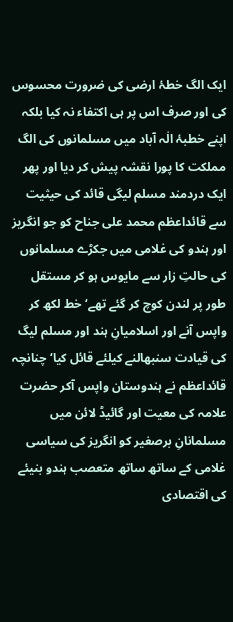ایک الگ خطۂ ارضی کی ضرورت محسوس کی اور صرف اس پر ہی اکتفاء نہ کیا بلکہ اپنے خطبۂ الٰہ آباد میں مسلمانوں کی الگ مملکت کا پورا نقشہ پیش کر دیا اور پھر ایک دردمند مسلم لیگی قائد کی حیثیت سے قائداعظم محمد علی جناح کو جو انگریز اور ہندو کی غلامی میں جکڑے مسلمانوں کی حالتِ زار سے مایوس ہو کر مستقل طور پر لندن کوچ کر گئے تھے‘ خط لکھ کر واپس آنے اور اسلامیانِ ہند اور مسلم لیگ کی قیادت سنبھالنے کیلئے قائل کیا‘ چنانچہ قائداعظم نے ہندوستان واپس آکر حضرت علامہ کی معیت اور گائیڈ لائن میں مسلمانانِ برصغیر کو انگریز کی سیاسی غلامی کے ساتھ ساتھ متعصب ہندو بنیئے کی اقتصادی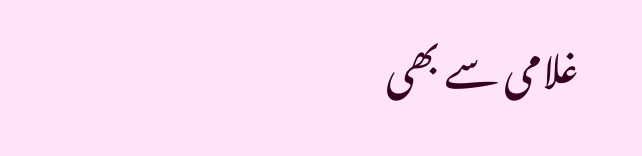غلامی سے بھی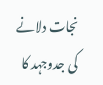نجات دلانے کی جدوجہد کا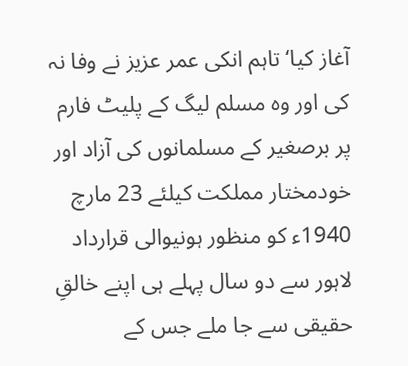آغاز کیا‘ تاہم انکی عمر عزیز نے وفا نہ کی اور وہ مسلم لیگ کے پلیٹ فارم پر برصغیر کے مسلمانوں کی آزاد اور خودمختار مملکت کیلئے 23 مارچ 1940ء کو منظور ہونیوالی قرارداد لاہور سے دو سال پہلے ہی اپنے خالقِ حقیقی سے جا ملے جس کے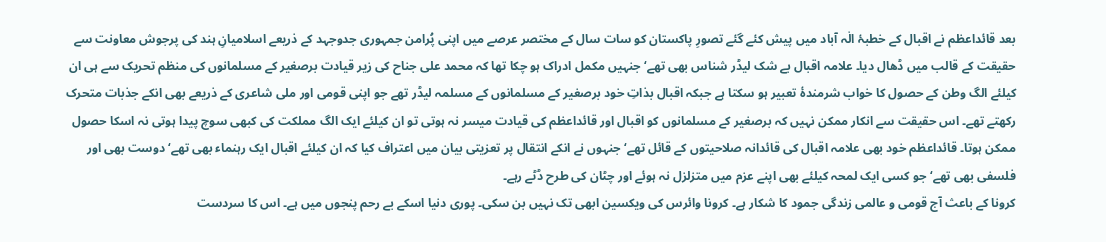بعد قائداعظم نے اقبال کے خطبۂ الٰہ آباد میں پیش کئے گئے تصورِ پاکستان کو سات سال کے مختصر عرصے میں اپنی پُرامن جمہوری جدوجہد کے ذریعے اسلامیانِ ہند کی پرجوش معاونت سے حقیقت کے قالب میں ڈھال دیا۔ علامہ اقبال بے شک لیڈر شناس بھی تھے‘ جنہیں مکمل ادراک ہو چکا تھا کہ محمد علی جناح کی زیر قیادت برصغیر کے مسلمانوں کی منظم تحریک سے ہی ان کیلئے الگ وطن کے حصول کا خواب شرمندۂ تعبیر ہو سکتا ہے جبکہ اقبال بذاتِ خود برصغیر کے مسلمانوں کے مسلمہ لیڈر تھے جو اپنی قومی اور ملی شاعری کے ذریعے بھی انکے جذبات متحرک رکھتے تھے۔ اس حقیقت سے انکار ممکن نہیں کہ برصغیر کے مسلمانوں کو اقبال اور قائداعظم کی قیادت میسر نہ ہوتی تو ان کیلئے ایک الگ مملکت کی کبھی سوچ پیدا ہوتی نہ اسکا حصول ممکن ہوتا۔ قائداعظم خود بھی علامہ اقبال کی قائدانہ صلاحیتوں کے قائل تھے‘ جنہوں نے انکے انتقال پر تعزیتی بیان میں اعتراف کیا کہ ان کیلئے اقبال ایک رہنماء بھی تھے‘ دوست بھی اور فلسفی بھی تھے‘ جو کسی ایک لمحہ کیلئے بھی اپنے عزم میں متزلزل نہ ہوئے اور چٹان کی طرح ڈٹے رہے۔
کرونا کے باعث آج قومی و عالمی زندگی جمود کا شکار ہے۔ کرونا وائرس کی ویکسین ابھی تک نہیں بن سکی۔ پوری دنیا اسکے بے رحم پنجوں میں ہے۔ اس کا سردست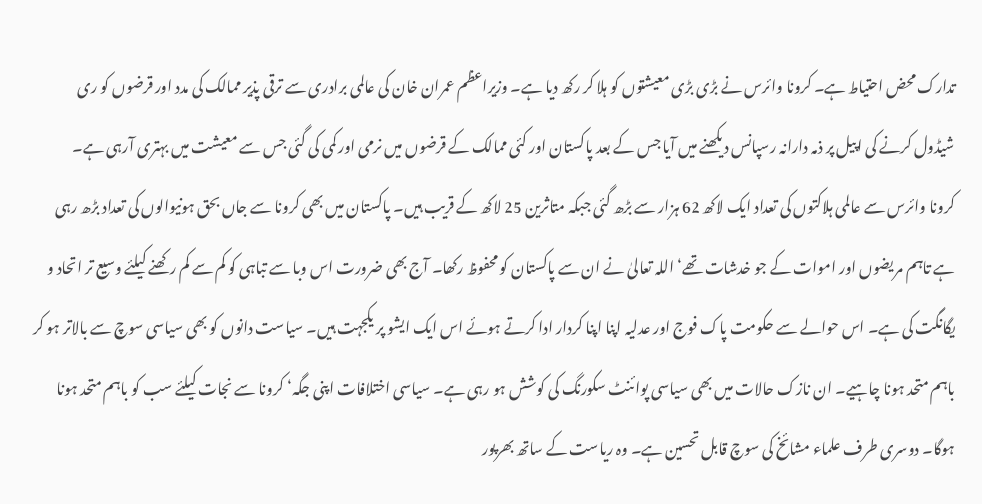تدارک محض احتیاط ہے۔ کرونا وائرس نے بڑی بڑی معیشتوں کو ہلا کر رکھ دیا ہے۔ وزیراعظم عمران خان کی عالمی برادری سے ترقی پذیر ممالک کی مدد اور قرضوں کو ری شیڈول کرنے کی اپیل پر ذمہ دارانہ رسپانس دیکھنے میں آیا جس کے بعد پاکستان اور کئی ممالک کے قرضوں میں نرمی اور کمی کی گئی جس سے معیشت میں بہتری آرہی ہے۔
کرونا وائرس سے عالمی ہلاکتوں کی تعداد ایک لاکھ 62 ہزار سے بڑھ گئی جبکہ متاثرین 25 لاکھ کے قریب ہیں۔ پاکستان میں بھی کرونا سے جاں بحق ہونیوالوں کی تعداد بڑھ رہی ہے تاہم مریضوں اور اموات کے جو خدشات تھے‘ اللہ تعالیٰ نے ان سے پاکستان کو محفوظ رکھا۔ آج بھی ضرورت اس وبا سے تباہی کو کم سے کم رکھنے کیلئے وسیع تر اتحاد و یگانگت کی ہے۔ اس حوالے سے حکومت پاک فوج اور عدلیہ اپنا اپنا کردار ادا کرتے ہوئے اس ایک ایشو پر یکجہت ہیں۔ سیاست دانوں کو بھی سیاسی سوچ سے بالاتر ہو کر باہم متحد ہونا چاہیے۔ ان نازک حالات میں بھی سیاسی پوائنٹ سکورنگ کی کوشش ہو رہی ہے۔ سیاسی اختلافات اپنی جگہ‘ کرونا سے نجات کیلئے سب کو باہم متحد ہونا ہوگا۔ دوسری طرف علماء مشائخ کی سوچ قابل تحسین ہے۔ وہ ریاست کے ساتھ بھرپور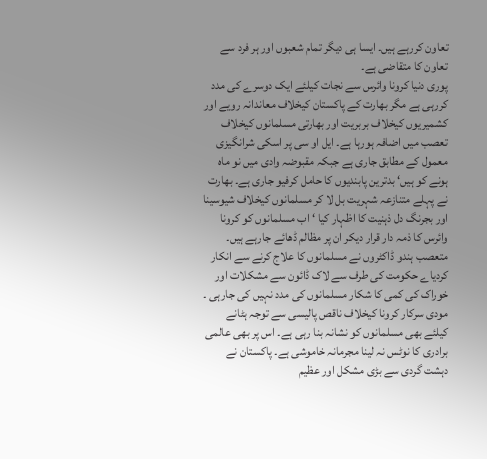تعاون کررہے ہیں۔ ایسا ہی دیگر تمام شعبوں اور ہر فرد سے تعاون کا متقاضی ہے۔
پوری دنیا کرونا وائرس سے نجات کیلئے ایک دوسرے کی مدد کررہی ہے مگر بھارت کے پاکستان کیخلاف معاندانہ رویے اور کشمیریوں کیخلاف بربریت اور بھارتی مسلمانوں کیخلاف تعصب میں اضافہ ہورہا ہے۔ ایل او سی پر اسکی شرانگیزی معمول کے مطابق جاری ہے جبکہ مقبوضہ وادی میں نو ماہ ہونے کو ہیں‘ بدترین پابندیوں کا حامل کرفیو جاری ہے۔ بھارت نے پہلے متنازعہ شہریت بل لا کر مسلمانوں کیخلاف شیوسینا اور بجرنگ دل ذہنیت کا اظہار کیا ‘ اب مسلمانوں کو کرونا وائرس کا ذمہ دار قرار دیکر ان پر مظالم ڈھائے جارہے ہیں۔ متعصب ہندو ڈاکٹروں نے مسلمانوں کا علاج کرنے سے انکار کردیاے حکومت کی طرف سے لاک ڈائون سے مشکلات اور خوراک کی کمی کا شکار مسلمانوں کی مدد نہیں کی جارہی ۔ مودی سرکار کرونا کیخلاف ناقص پالیسی سے توجہ ہٹانے کیلئے بھی مسلمانوں کو نشانہ بنا رہی ہے۔ اس پر بھی عالمی برادری کا نوٹس نہ لینا مجرمانہ خاموشی ہے۔ پاکستان نے دہشت گردی سے بڑی مشکل اور عظیم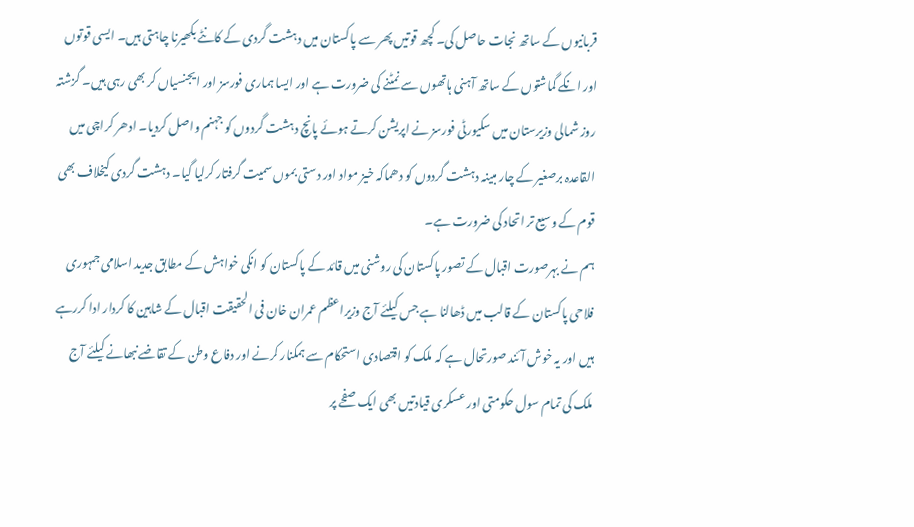قربانیوں کے ساتھ نجات حاصل کی۔ کچھ قوتیں پھر سے پاکستان میں دہشت گردی کے کانٹے بکھیرنا چاہتی ہیں۔ ایسی قوتوں اور انکے گماشتوں کے ساتھ آہنی ہاتھوں سے نمٹنے کی ضرورت ہے اور ایسا ہماری فورسز اور ایجنسیاں کر بھی رہی ہیں۔ گزشتہ روز شمالی وزیرستان میں سکیورٹی فورسز نے اپریشن کرتے ہوئے پانچ دہشت گردوں کو جہنم واصل کردیا۔ ادھر کراچی میں القاعدہ برصغیر کے چار مبینہ دہشت گردوں کو دھماکہ خیز مواد اور دستی بموں سمیت گرفتار کرلیا گیا۔ دہشت گردی کیخلاف بھی قوم کے وسیع تر اتحاد کی ضرورت ہے۔
ہم نے بہرصورت اقبال کے تصور پاکستان کی روشنی میں قائد کے پاکستان کو انکی خواہش کے مطابق جدید اسلامی جمہوری فلاحی پاکستان کے قالب میں ڈھالنا ہے جس کیلئے آج وزیراعظم عمران خان فی الحقیقت اقبال کے شاہین کا کردار ادا کررہے ہیں اور یہ خوش آئند صورتحال ہے کہ ملک کو اقتصادی استحکام سے ہمکنار کرنے اور دفاع وطن کے تقاضے نبھانے کیلئے آج ملک کی تمام سول حکومتی اور عسکری قیادتیں بھی ایک صفحے پر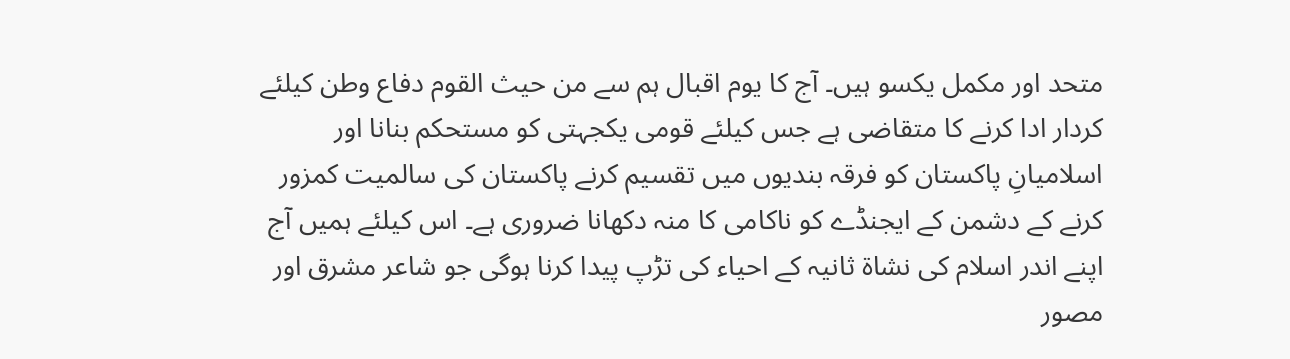متحد اور مکمل یکسو ہیں۔ آج کا یوم اقبال ہم سے من حیث القوم دفاع وطن کیلئے کردار ادا کرنے کا متقاضی ہے جس کیلئے قومی یکجہتی کو مستحکم بنانا اور اسلامیانِ پاکستان کو فرقہ بندیوں میں تقسیم کرنے پاکستان کی سالمیت کمزور کرنے کے دشمن کے ایجنڈے کو ناکامی کا منہ دکھانا ضروری ہے۔ اس کیلئے ہمیں آج اپنے اندر اسلام کی نشاۃ ثانیہ کے احیاء کی تڑپ پیدا کرنا ہوگی جو شاعر مشرق اور مصور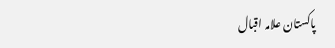پاکستان علامہ اقبال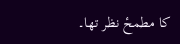کا مطمحٔ نظر تھا۔